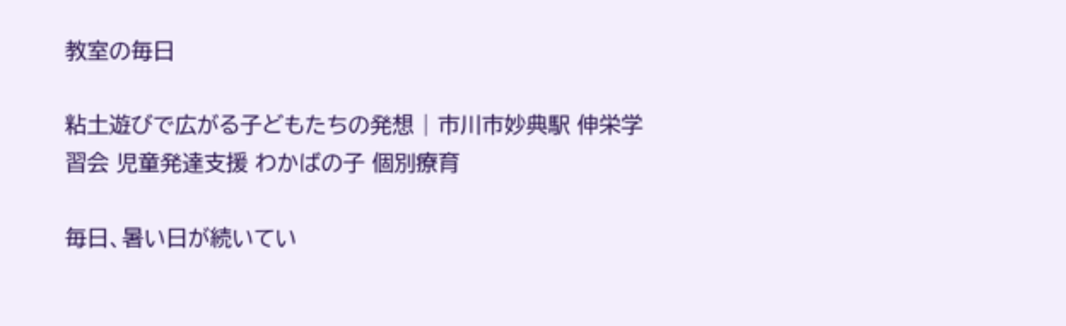教室の毎日

粘土遊びで広がる子どもたちの発想 | 市川市妙典駅 伸栄学習会 児童発達支援 わかばの子 個別療育

毎日、暑い日が続いてい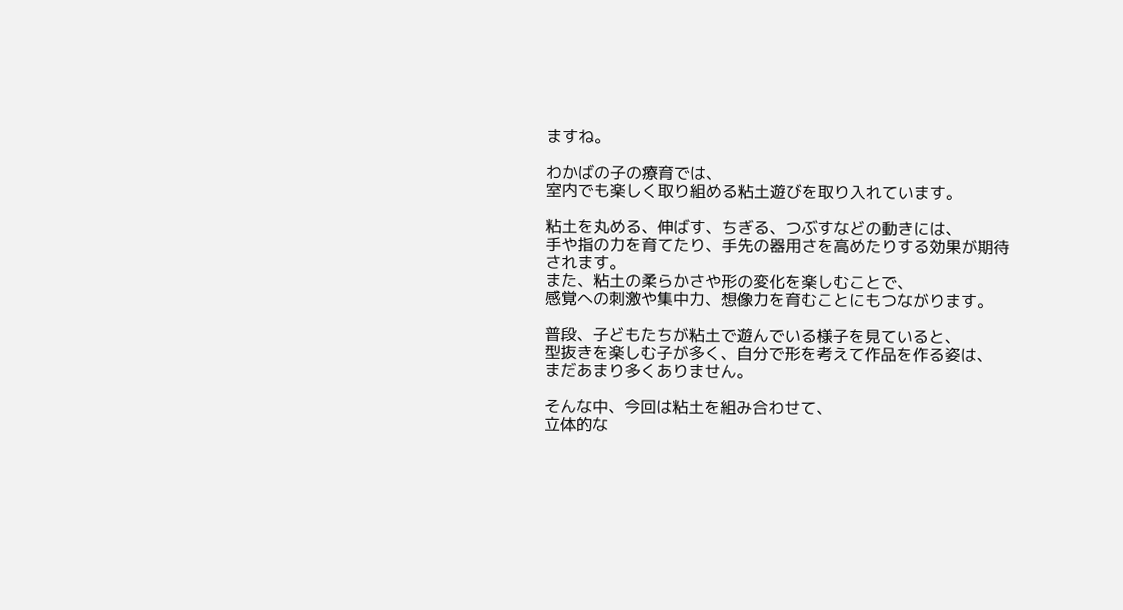ますね。

わかばの子の療育では、
室内でも楽しく取り組める粘土遊びを取り入れています。

粘土を丸める、伸ばす、ちぎる、つぶすなどの動きには、
手や指の力を育てたり、手先の器用さを高めたりする効果が期待されます。
また、粘土の柔らかさや形の変化を楽しむことで、
感覚への刺激や集中力、想像力を育むことにもつながります。

普段、子どもたちが粘土で遊んでいる様子を見ていると、
型抜きを楽しむ子が多く、自分で形を考えて作品を作る姿は、
まだあまり多くありません。

そんな中、今回は粘土を組み合わせて、
立体的な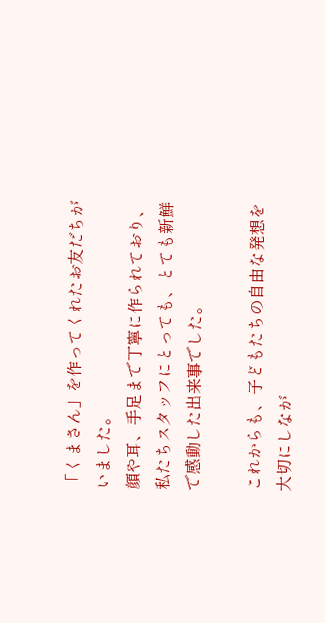「くまさん」を作ってくれたお友だちがいました。
顔や耳、手足まで丁寧に作られており、
私たちスタッフにとっても、とても新鮮で感動した出来事でした。

これからも、子どもたちの自由な発想を大切にしなが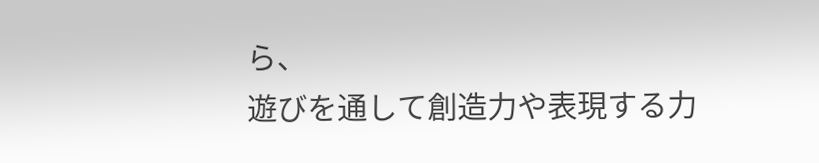ら、
遊びを通して創造力や表現する力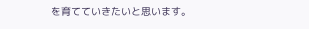を育てていきたいと思います。